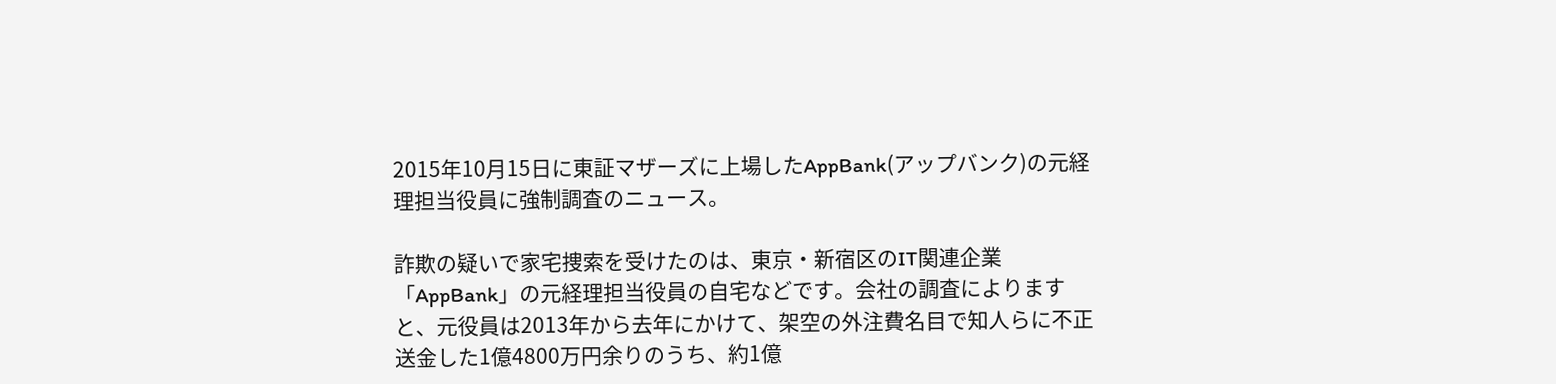2015年10月15日に東証マザーズに上場したAppBank(アップバンク)の元経理担当役員に強制調査のニュース。

詐欺の疑いで家宅捜索を受けたのは、東京・新宿区のIT関連企業「AppBank」の元経理担当役員の自宅などです。会社の調査によりますと、元役員は2013年から去年にかけて、架空の外注費名目で知人らに不正送金した1億4800万円余りのうち、約1億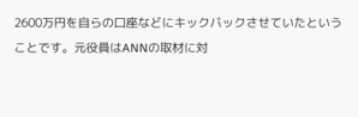2600万円を自らの口座などにキックバックさせていたということです。元役員はANNの取材に対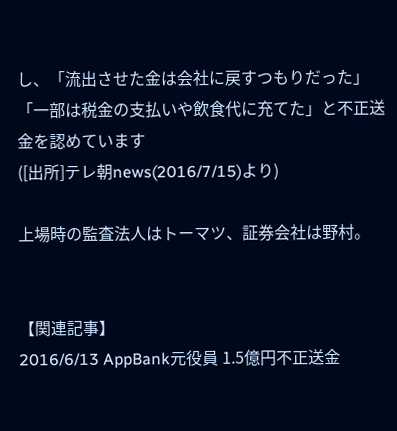し、「流出させた金は会社に戻すつもりだった」「一部は税金の支払いや飲食代に充てた」と不正送金を認めています
([出所]テレ朝news(2016/7/15)より)

上場時の監査法人はトーマツ、証券会社は野村。


【関連記事】
2016/6/13 AppBank元役員 1.5億円不正送金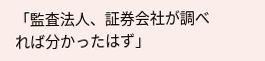「監査法人、証券会社が調べれば分かったはず」